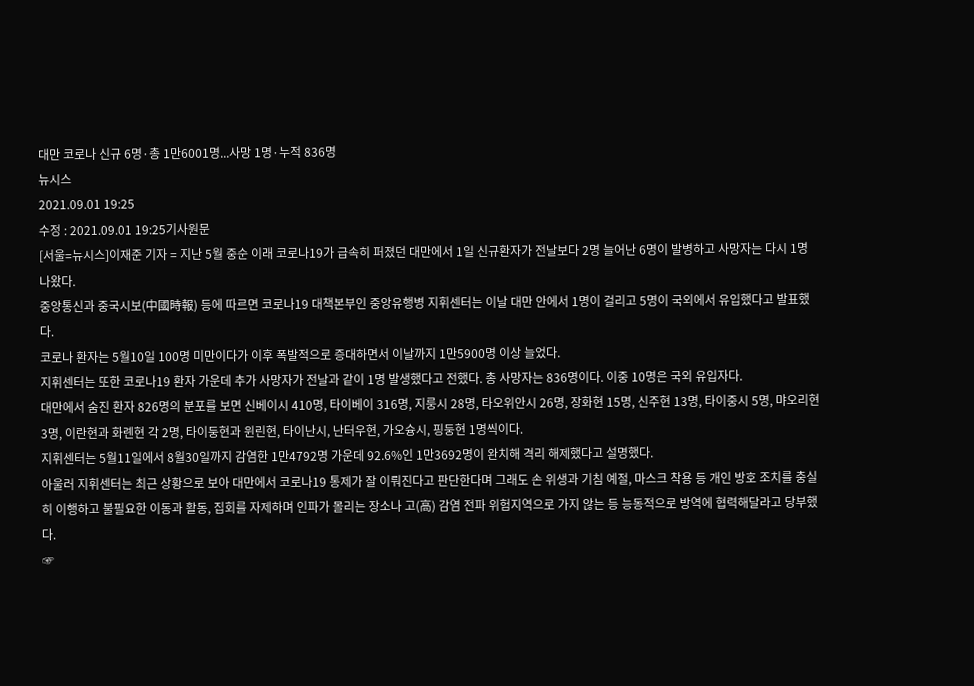대만 코로나 신규 6명·총 1만6001명...사망 1명·누적 836명
뉴시스
2021.09.01 19:25
수정 : 2021.09.01 19:25기사원문
[서울=뉴시스]이재준 기자 = 지난 5월 중순 이래 코로나19가 급속히 퍼졌던 대만에서 1일 신규환자가 전날보다 2명 늘어난 6명이 발병하고 사망자는 다시 1명 나왔다.
중앙통신과 중국시보(中國時報) 등에 따르면 코로나19 대책본부인 중앙유행병 지휘센터는 이날 대만 안에서 1명이 걸리고 5명이 국외에서 유입했다고 발표했다.
코로나 환자는 5월10일 100명 미만이다가 이후 폭발적으로 증대하면서 이날까지 1만5900명 이상 늘었다.
지휘센터는 또한 코로나19 환자 가운데 추가 사망자가 전날과 같이 1명 발생했다고 전했다. 총 사망자는 836명이다. 이중 10명은 국외 유입자다.
대만에서 숨진 환자 826명의 분포를 보면 신베이시 410명, 타이베이 316명, 지룽시 28명, 타오위안시 26명, 장화현 15명, 신주현 13명, 타이중시 5명, 먀오리현 3명, 이란현과 화롄현 각 2명, 타이둥현과 윈린현, 타이난시, 난터우현, 가오슝시, 핑둥현 1명씩이다.
지휘센터는 5월11일에서 8월30일까지 감염한 1만4792명 가운데 92.6%인 1만3692명이 완치해 격리 해제했다고 설명했다.
아울러 지휘센터는 최근 상황으로 보아 대만에서 코로나19 통제가 잘 이뤄진다고 판단한다며 그래도 손 위생과 기침 예절, 마스크 착용 등 개인 방호 조치를 충실히 이행하고 불필요한 이동과 활동, 집회를 자제하며 인파가 몰리는 장소나 고(高) 감염 전파 위험지역으로 가지 않는 등 능동적으로 방역에 협력해달라고 당부했다.
☞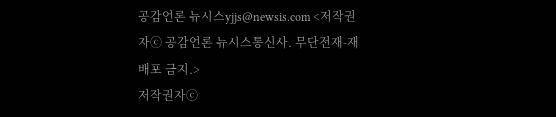공감언론 뉴시스yjjs@newsis.com <저작권자ⓒ 공감언론 뉴시스통신사. 무단전재-재배포 금지.>
저작권자ⓒ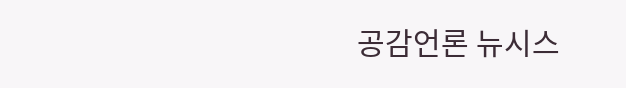공감언론 뉴시스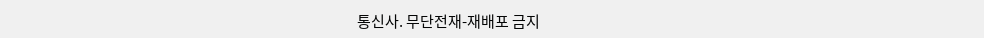통신사. 무단전재-재배포 금지